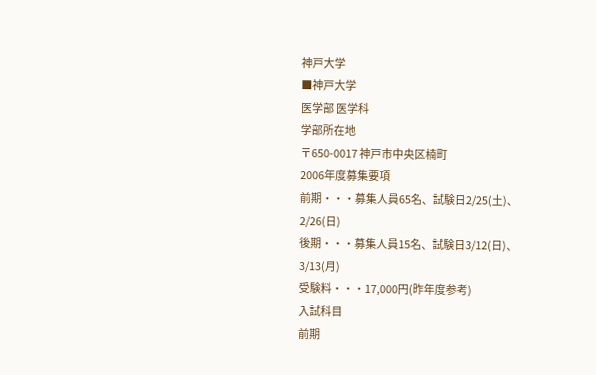神戸大学
■神戸大学
医学部 医学科
学部所在地
〒650-0017 神戸市中央区楠町
2006年度募集要項
前期・・・募集人員65名、試験日2/25(土)、2/26(日)
後期・・・募集人員15名、試験日3/12(日)、3/13(月)
受験料・・・17,000円(昨年度参考)
入試科目
前期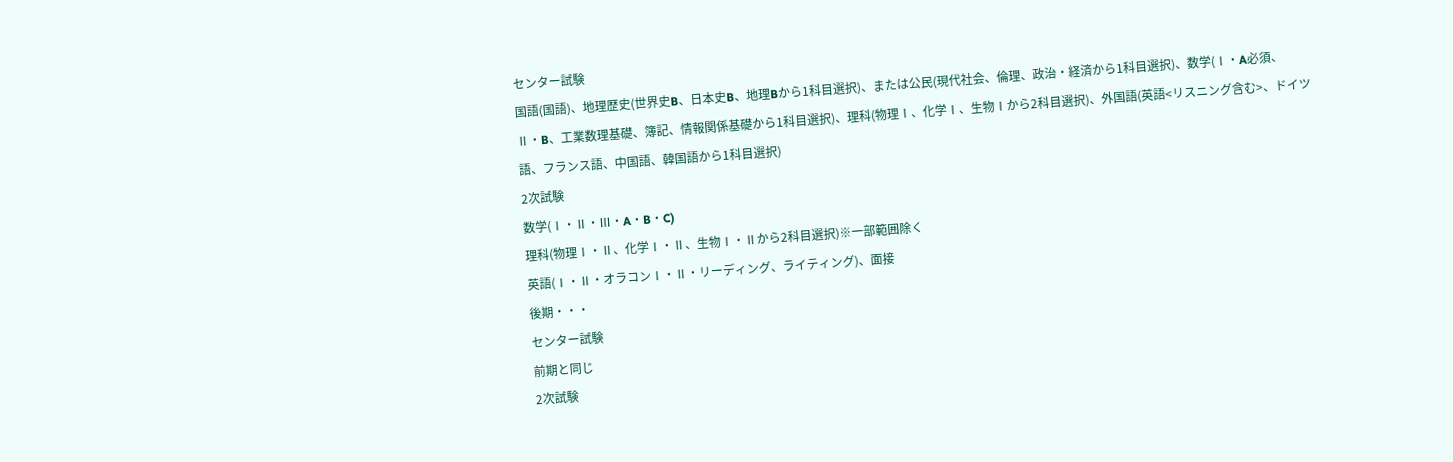センター試験
国語(国語)、地理歴史(世界史B、日本史B、地理Bから1科目選択)、または公民(現代社会、倫理、政治・経済から1科目選択)、数学(Ⅰ・A必須、Ⅱ・B、工業数理基礎、簿記、情報関係基礎から1科目選択)、理科(物理Ⅰ、化学Ⅰ、生物Ⅰから2科目選択)、外国語(英語<リスニング含む>、ドイツ語、フランス語、中国語、韓国語から1科目選択)
2次試験
数学(Ⅰ・Ⅱ・Ⅲ・A・B・C)
理科(物理Ⅰ・Ⅱ、化学Ⅰ・Ⅱ、生物Ⅰ・Ⅱから2科目選択)※一部範囲除く
英語(Ⅰ・Ⅱ・オラコンⅠ・Ⅱ・リーディング、ライティング)、面接
後期・・・
センター試験
前期と同じ
2次試験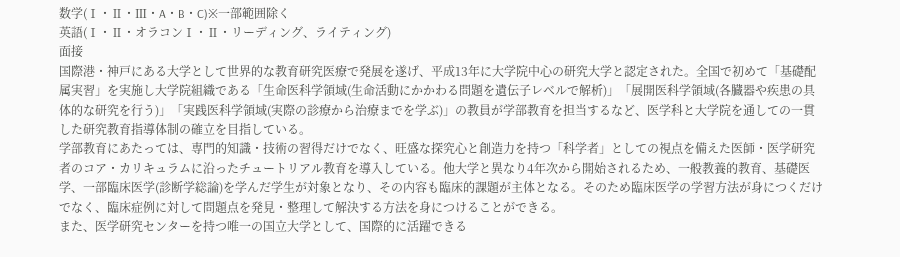数学(Ⅰ・Ⅱ・Ⅲ・A・B・C)※一部範囲除く
英語(Ⅰ・Ⅱ・オラコンⅠ・Ⅱ・リーディング、ライティング)
面接
国際港・神戸にある大学として世界的な教育研究医療で発展を遂げ、平成13年に大学院中心の研究大学と認定された。全国で初めて「基礎配属実習」を実施し大学院組織である「生命医科学領域(生命活動にかかわる問題を遺伝子レベルで解析)」「展開医科学領域(各臓器や疾患の具体的な研究を行う)」「実践医科学領域(実際の診療から治療までを学ぶ)」の教員が学部教育を担当するなど、医学科と大学院を通しての一貫した研究教育指導体制の確立を目指している。
学部教育にあたっては、専門的知識・技術の習得だけでなく、旺盛な探究心と創造力を持つ「科学者」としての視点を備えた医師・医学研究者のコア・カリキュラムに沿ったチュートリアル教育を導入している。他大学と異なり4年次から開始されるため、一般教養的教育、基礎医学、一部臨床医学(診断学総論)を学んだ学生が対象となり、その内容も臨床的課題が主体となる。そのため臨床医学の学習方法が身につくだけでなく、臨床症例に対して問題点を発見・整理して解決する方法を身につけることができる。
また、医学研究センターを持つ唯一の国立大学として、国際的に活躍できる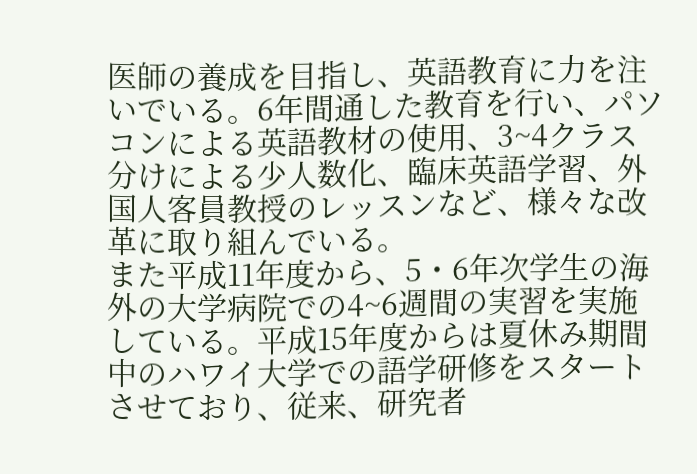医師の養成を目指し、英語教育に力を注いでいる。6年間通した教育を行い、パソコンによる英語教材の使用、3~4クラス分けによる少人数化、臨床英語学習、外国人客員教授のレッスンなど、様々な改革に取り組んでいる。
また平成11年度から、5・6年次学生の海外の大学病院での4~6週間の実習を実施している。平成15年度からは夏休み期間中のハワイ大学での語学研修をスタートさせており、従来、研究者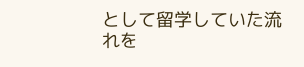として留学していた流れを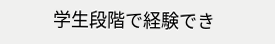学生段階で経験でき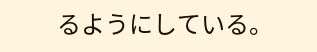るようにしている。